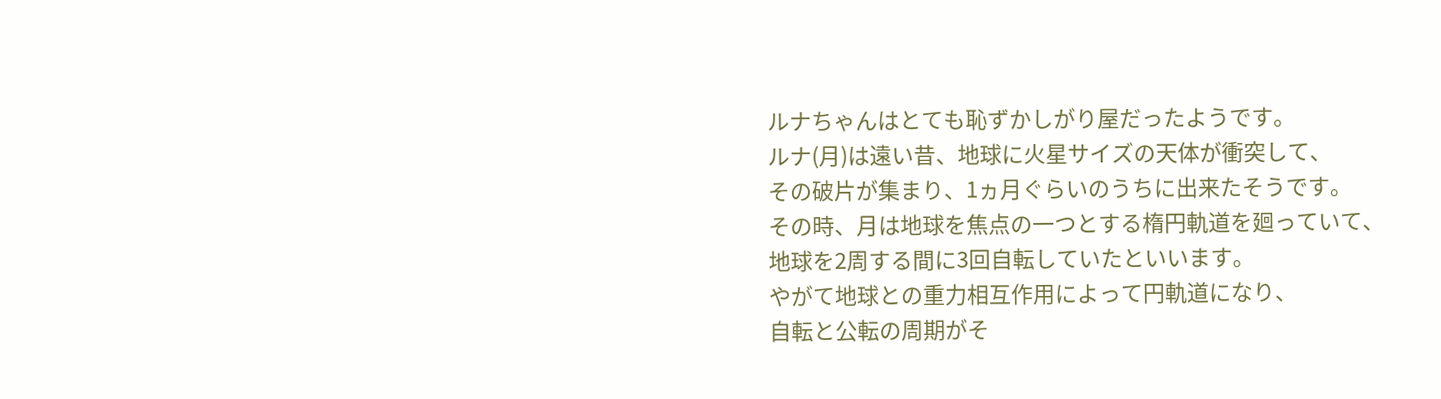ルナちゃんはとても恥ずかしがり屋だったようです。
ルナ(月)は遠い昔、地球に火星サイズの天体が衝突して、
その破片が集まり、1ヵ月ぐらいのうちに出来たそうです。
その時、月は地球を焦点の一つとする楕円軌道を廻っていて、
地球を2周する間に3回自転していたといいます。
やがて地球との重力相互作用によって円軌道になり、
自転と公転の周期がそ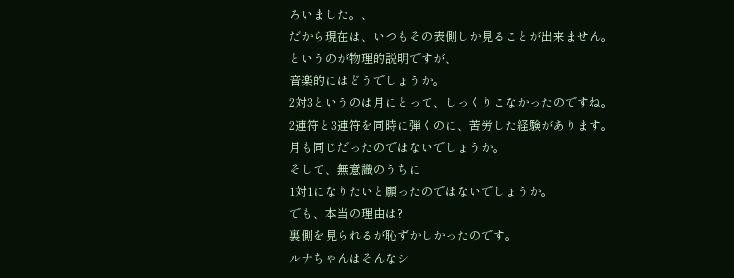ろいました。、
だから現在は、いつもその表側しか見ることが出来ません。
というのが物理的説明ですが、
音楽的にはどうでしょうか。
2対3というのは月にとって、しっくりこなかったのですね。
2連符と3連符を同時に弾くのに、苦労した経験があります。
月も同じだったのではないでしょうか。
そして、無意識のうちに
1対1になりたいと願ったのではないでしょうか。
でも、本当の理由は?
裏側を見られるが恥ずかしかったのです。
ルナちゃんはそんなシ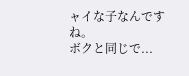ャイな子なんですね。
ボクと同じで...